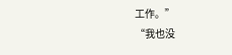工作。”
“我也没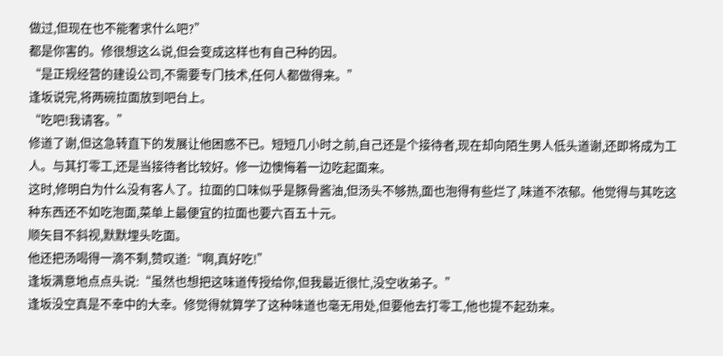做过,但现在也不能奢求什么吧?”
都是你害的。修很想这么说,但会变成这样也有自己种的因。
“是正规经营的建设公司,不需要专门技术,任何人都做得来。”
逢坂说完,将两碗拉面放到吧台上。
“吃吧!我请客。”
修道了谢,但这急转直下的发展让他困惑不已。短短几小时之前,自己还是个接待者,现在却向陌生男人低头道谢,还即将成为工人。与其打零工,还是当接待者比较好。修一边懊悔着一边吃起面来。
这时,修明白为什么没有客人了。拉面的口味似乎是豚骨酱油,但汤头不够热,面也泡得有些烂了,味道不浓郁。他觉得与其吃这种东西还不如吃泡面,菜单上最便宜的拉面也要六百五十元。
顺矢目不斜视,默默埋头吃面。
他还把汤喝得一滴不剩,赞叹道:“啊,真好吃!”
逢坂满意地点点头说:“虽然也想把这味道传授给你,但我最近很忙,没空收弟子。”
逢坂没空真是不幸中的大幸。修觉得就算学了这种味道也毫无用处,但要他去打零工,他也提不起劲来。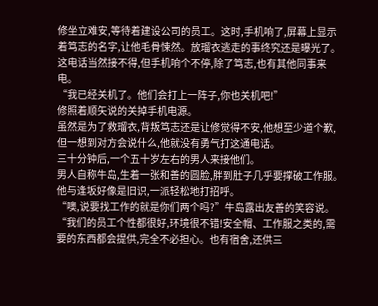修坐立难安,等待着建设公司的员工。这时,手机响了,屏幕上显示着笃志的名字,让他毛骨悚然。放瑠衣逃走的事终究还是曝光了。这电话当然接不得,但手机响个不停,除了笃志,也有其他同事来电。
“我已经关机了。他们会打上一阵子,你也关机吧!”
修照着顺矢说的关掉手机电源。
虽然是为了救瑠衣,背叛笃志还是让修觉得不安,他想至少道个歉,但一想到对方会说什么,他就没有勇气打这通电话。
三十分钟后,一个五十岁左右的男人来接他们。
男人自称牛岛,生着一张和善的圆脸,胖到肚子几乎要撑破工作服。他与逢坂好像是旧识,一派轻松地打招呼。
“噢,说要找工作的就是你们两个吗?”牛岛露出友善的笑容说。
“我们的员工个性都很好,环境很不错!安全帽、工作服之类的,需要的东西都会提供,完全不必担心。也有宿舍,还供三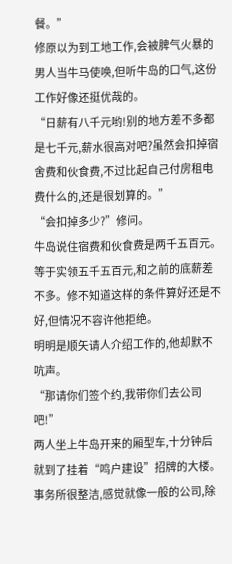餐。”
修原以为到工地工作,会被脾气火暴的男人当牛马使唤,但听牛岛的口气,这份工作好像还挺优哉的。
“日薪有八千元哟!别的地方差不多都是七千元,薪水很高对吧?虽然会扣掉宿舍费和伙食费,不过比起自己付房租电费什么的,还是很划算的。”
“会扣掉多少?”修问。
牛岛说住宿费和伙食费是两千五百元。
等于实领五千五百元,和之前的底薪差不多。修不知道这样的条件算好还是不好,但情况不容许他拒绝。
明明是顺矢请人介绍工作的,他却默不吭声。
“那请你们签个约,我带你们去公司吧!”
两人坐上牛岛开来的厢型车,十分钟后就到了挂着“鸣户建设”招牌的大楼。
事务所很整洁,感觉就像一般的公司,除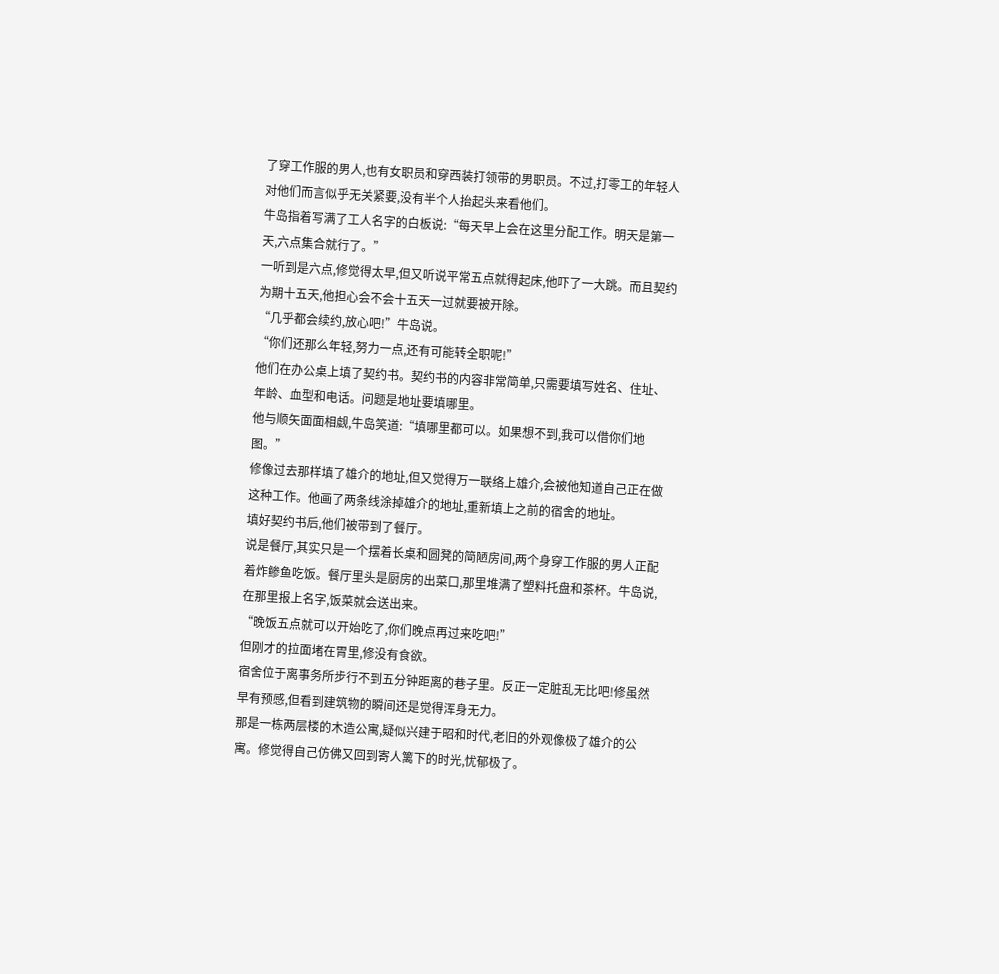了穿工作服的男人,也有女职员和穿西装打领带的男职员。不过,打零工的年轻人对他们而言似乎无关紧要,没有半个人抬起头来看他们。
牛岛指着写满了工人名字的白板说:“每天早上会在这里分配工作。明天是第一天,六点集合就行了。”
一听到是六点,修觉得太早,但又听说平常五点就得起床,他吓了一大跳。而且契约为期十五天,他担心会不会十五天一过就要被开除。
“几乎都会续约,放心吧!”牛岛说。
“你们还那么年轻,努力一点,还有可能转全职呢!”
他们在办公桌上填了契约书。契约书的内容非常简单,只需要填写姓名、住址、年龄、血型和电话。问题是地址要填哪里。
他与顺矢面面相觑,牛岛笑道:“填哪里都可以。如果想不到,我可以借你们地图。”
修像过去那样填了雄介的地址,但又觉得万一联络上雄介,会被他知道自己正在做这种工作。他画了两条线涂掉雄介的地址,重新填上之前的宿舍的地址。
填好契约书后,他们被带到了餐厅。
说是餐厅,其实只是一个摆着长桌和圆凳的简陋房间,两个身穿工作服的男人正配着炸鲹鱼吃饭。餐厅里头是厨房的出菜口,那里堆满了塑料托盘和茶杯。牛岛说,在那里报上名字,饭菜就会送出来。
“晚饭五点就可以开始吃了,你们晚点再过来吃吧!”
但刚才的拉面堵在胃里,修没有食欲。
宿舍位于离事务所步行不到五分钟距离的巷子里。反正一定脏乱无比吧!修虽然早有预感,但看到建筑物的瞬间还是觉得浑身无力。
那是一栋两层楼的木造公寓,疑似兴建于昭和时代,老旧的外观像极了雄介的公寓。修觉得自己仿佛又回到寄人篱下的时光,忧郁极了。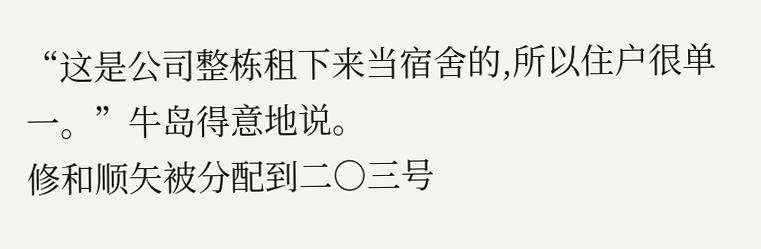“这是公司整栋租下来当宿舍的,所以住户很单一。”牛岛得意地说。
修和顺矢被分配到二○三号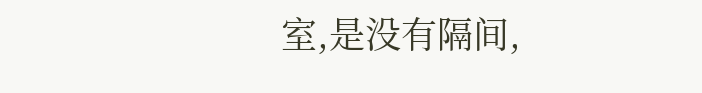室,是没有隔间,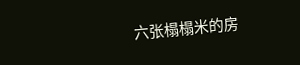六张榻榻米的房